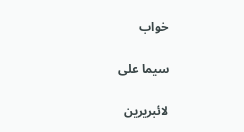خواب

سیما علی

لائبریرین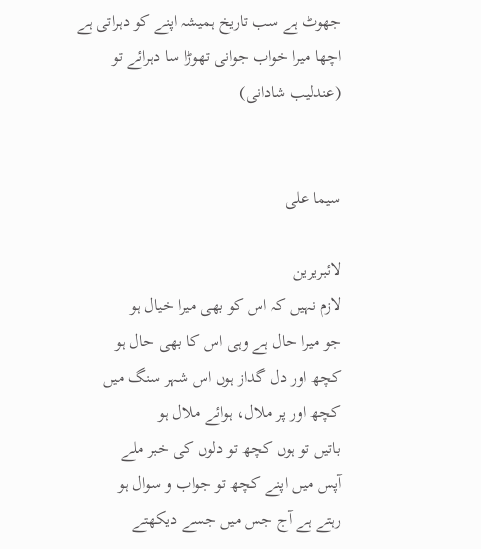جھوٹ ہے سب تاریخ ہمیشہ اپنے کو دہراتی ہے
اچھا میرا خواب جوانی تھوڑا سا دہرائے تو
(عندلیب شادانی)


سیما علی

لائبریرین
لازم نہیں کہ اس کو بھی میرا خیال ہو
جو میرا حال ہے وہی اس کا بھی حال ہو
کچھ اور دل گداز ہوں اس شہر سنگ میں
کچھ اور پر ملال، ہوائے ملال ہو
باتیں تو ہوں کچھ تو دلوں کی خبر ملے
آپس میں اپنے کچھ تو جواب و سوال ہو
رہتے ہے آج جس میں جسے دیکھتے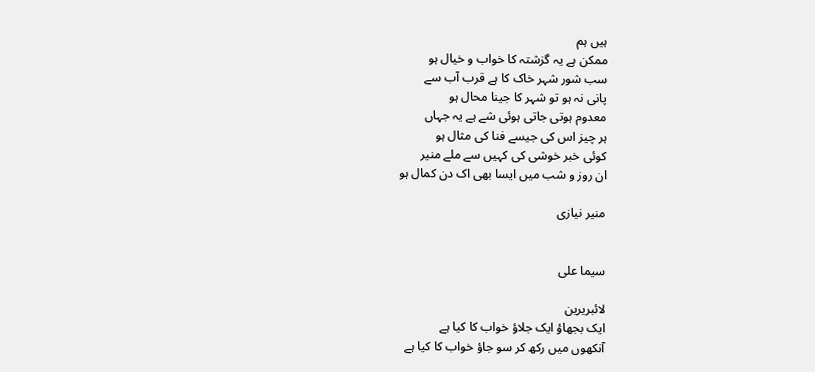ہیں ہم
ممکن ہے یہ گزشتہ کا خواب و خیال ہو
سب شور شہر خاک کا ہے قرب آب سے
پانی نہ ہو تو شہر کا جینا محال ہو
معدوم ہوتی جاتی ہوئی شے ہے یہ جہاں
ہر چیز اس کی جیسے فنا کی مثال ہو
کوئی خبر خوشی کی کہیں سے ملے منیر
ان روز و شب میں ایسا بھی اک دن کمال ہو

منیر نیازی


سیما علی

لائبریرین
ایک بجھاؤ ایک جلاؤ خواب کا کیا ہے
آنکھوں میں رکھ کر سو جاؤ خواب کا کیا ہے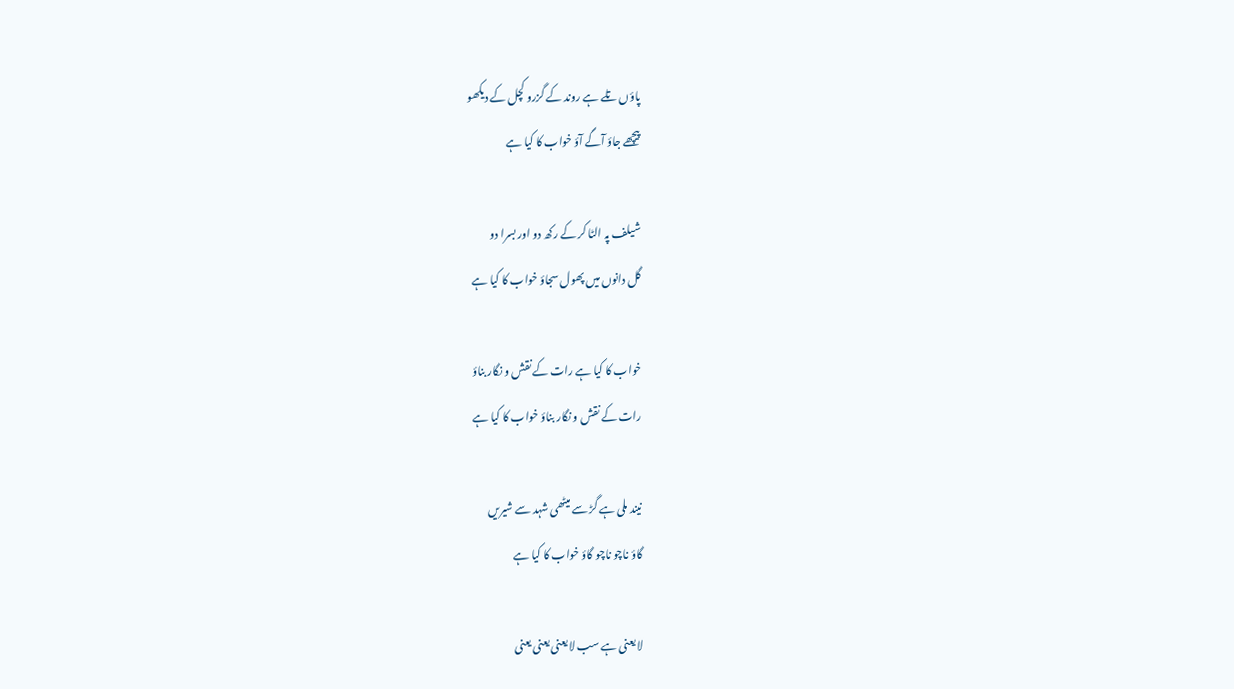پاؤں تلے ہے روند کے گزرو کچل کے دیکھو
پیچھے جاؤ آگے آؤ خواب کا کیا ہے

شیلف پہ الٹا کر کے رکھ دو اور بسرا دو
گل دانوں میں پھول سجاؤ خواب کا کیا ہے

خواب کا کیا ہے رات کے نقش و نگار بناؤ
رات کے نقش و نگار بناؤ خواب کا کیا ہے

نیند ملی ہے گڑ سے میٹھی شہد سے شیریں
گاؤ ناچو ناچو گاؤ خواب کا کیا ہے

لا یعنی ہے سب لا یعنی یعنی یعنی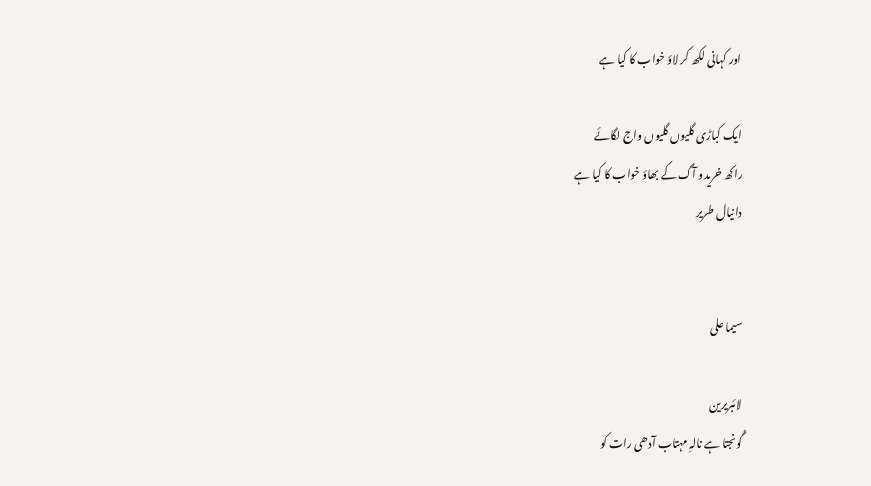اور کہانی لکھ کر لاؤ خواب کا کیا ہے

ایک کباڑی گلیوں گلیوں واج لگائے
راکھ خریدو آگ کے بھاؤ خواب کا کیا ہے
دانیال طریر


سیما علی

لائبریرین
گُونجتا ہے نالہِ مہتاب آدھی رات کو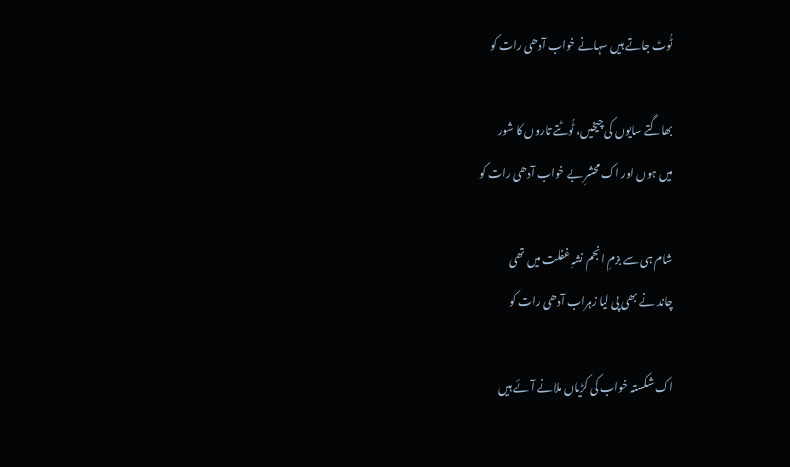ٹُوٹ جاتے ہیں سہانے خواب آدھی رات کو

بھاگتے سایوں کی چیخیں، ٹُوٹتے تاروں کا شور
میں ہوں اور اک محشرِ بے خواب آدھی رات کو

شام ہی سے بزمِ انجم نشہِ غفلت میں تھی
چاند نے بھی پی لیا زہراب آدھی رات کو

اک شکستہ خواب کی کڑیاں ملانے آئے ہیں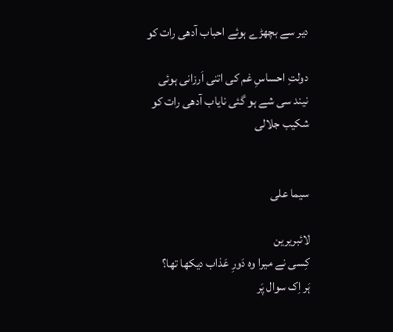دیر سے بچھڑے ہوئے احباب آدھی رات کو

دولتِ احساسِ غم کی اتنی اَرزانی ہوئی
نیند سی شے ہو گئی نایاب آدھی رات کو
شکیب جلالی


سیما علی

لائبریرین
کِسی نے میرا وہ دَورِ عَذاب دیکھا تھا؟
ہَر اِک سوال پَر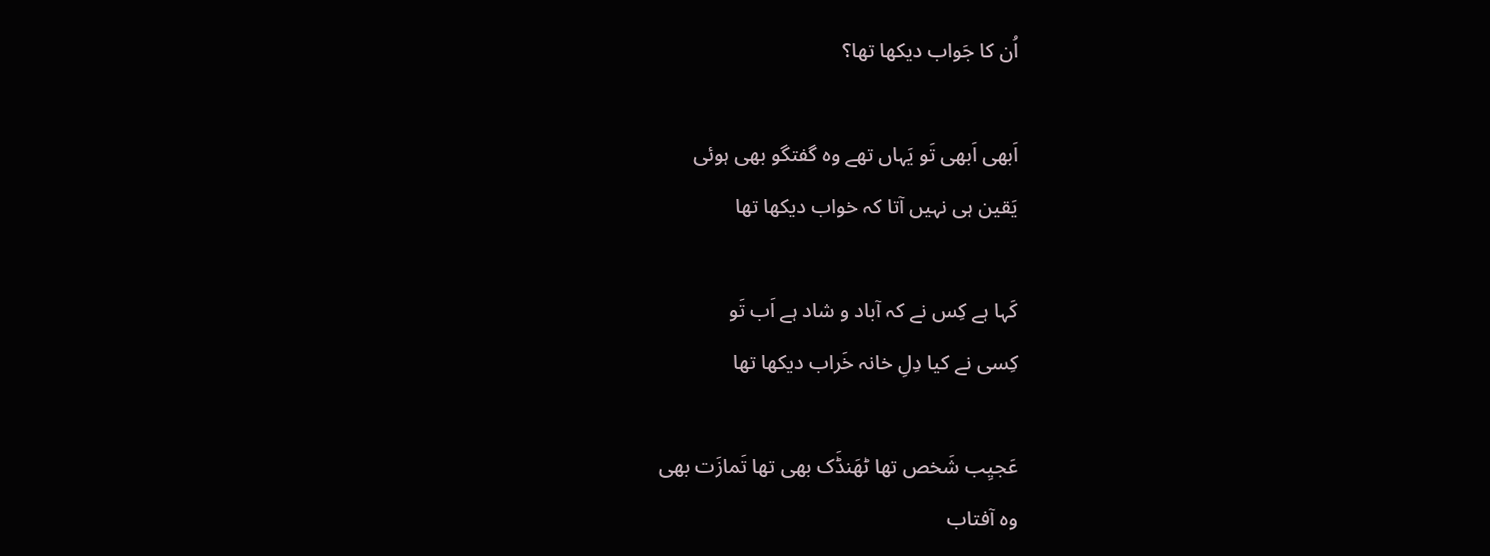اُن کا جَواب دیکھا تھا؟

اَبھی اَبھی تَو یَہاں تھے وہ گفتگو بھی ہوئی
یَقین ہی نہیں آتا کہ خواب دیکھا تھا

کَہا ہے کِس نے کہ آباد و شاد ہے اَب تَو
کِسی نے کیا دِلِ خانہ خَراب دیکھا تھا

عَجیِب شَخص تھا ٹھَنڈَک بھی تھا تَمازَت بھی
وہ آفتاب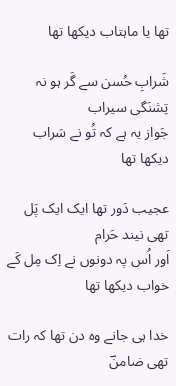تھا یا ماہتاب دیکھا تھا

شَرابِ حُسن سے گَر ہو نہ تِشنَگی سیراب
جَواز یہ ہے کہ تُو نے سَراب دیکھا تھا

عجیب دَور تھا ایک ایک پَل تھی نیند حَرام
اَور اُس پہ دونوں نے اِک مِل کَے خواب دیکھا تھا

خدا ہی جانے وہ دن تھا کہ رات تھی ضامنؔ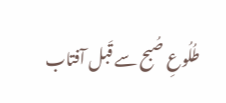طُلُوعِ صُبح سے قَبل آفتاب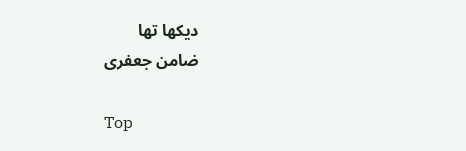دیکھا تھا
ضامن جعفری

Top